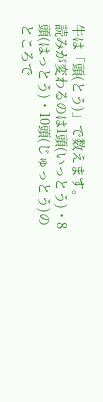牛は「頭(とう)」で数えます。
読みが変わるのは1頭(いっとう)・8頭(はっとう)・10頭(じゅっとう)のところで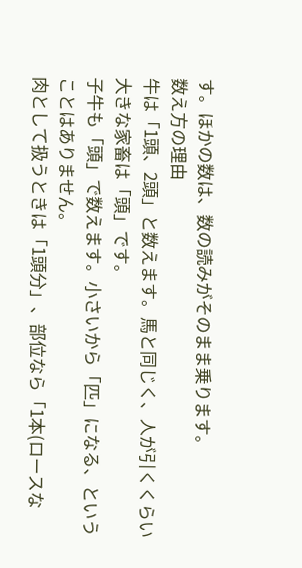す。ほかの数は、数の読みがそのまま乗ります。
数え方の理由
牛は「1頭、2頭」と数えます。馬と同じく、人が引くくらい大きな家畜は「頭」です。
子牛も「頭」で数えます。小さいから「匹」になる、ということはありません。
肉として扱うときは「1頭分」、部位なら「1本(ロースな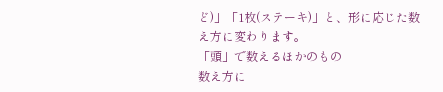ど)」「1枚(ステーキ)」と、形に応じた数え方に変わります。
「頭」で数えるほかのもの
数え方に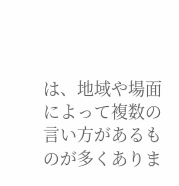は、地域や場面によって複数の言い方があるものが多くありま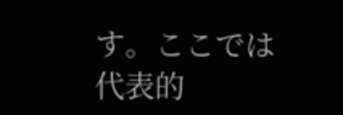す。ここでは代表的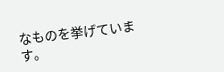なものを挙げています。